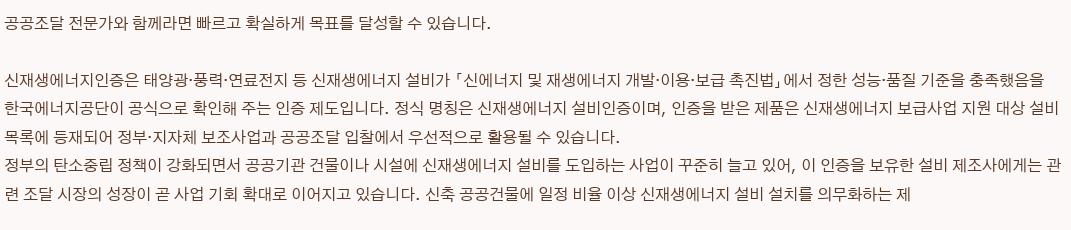공공조달 전문가와 함께라면 빠르고 확실하게 목표를 달성할 수 있습니다.

신재생에너지인증은 태양광·풍력·연료전지 등 신재생에너지 설비가 「신에너지 및 재생에너지 개발·이용·보급 촉진법」에서 정한 성능·품질 기준을 충족했음을 한국에너지공단이 공식으로 확인해 주는 인증 제도입니다. 정식 명칭은 신재생에너지 설비인증이며, 인증을 받은 제품은 신재생에너지 보급사업 지원 대상 설비 목록에 등재되어 정부·지자체 보조사업과 공공조달 입찰에서 우선적으로 활용될 수 있습니다.
정부의 탄소중립 정책이 강화되면서 공공기관 건물이나 시설에 신재생에너지 설비를 도입하는 사업이 꾸준히 늘고 있어, 이 인증을 보유한 설비 제조사에게는 관련 조달 시장의 성장이 곧 사업 기회 확대로 이어지고 있습니다. 신축 공공건물에 일정 비율 이상 신재생에너지 설비 설치를 의무화하는 제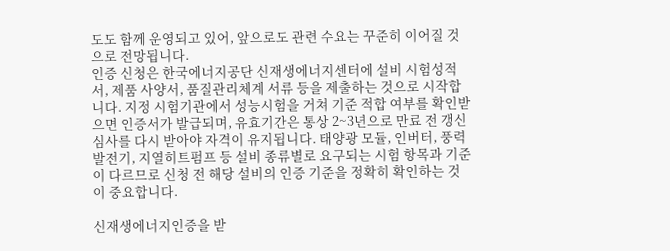도도 함께 운영되고 있어, 앞으로도 관련 수요는 꾸준히 이어질 것으로 전망됩니다.
인증 신청은 한국에너지공단 신재생에너지센터에 설비 시험성적서, 제품 사양서, 품질관리체계 서류 등을 제출하는 것으로 시작합니다. 지정 시험기관에서 성능시험을 거쳐 기준 적합 여부를 확인받으면 인증서가 발급되며, 유효기간은 통상 2~3년으로 만료 전 갱신심사를 다시 받아야 자격이 유지됩니다. 태양광 모듈, 인버터, 풍력발전기, 지열히트펌프 등 설비 종류별로 요구되는 시험 항목과 기준이 다르므로 신청 전 해당 설비의 인증 기준을 정확히 확인하는 것이 중요합니다.

신재생에너지인증을 받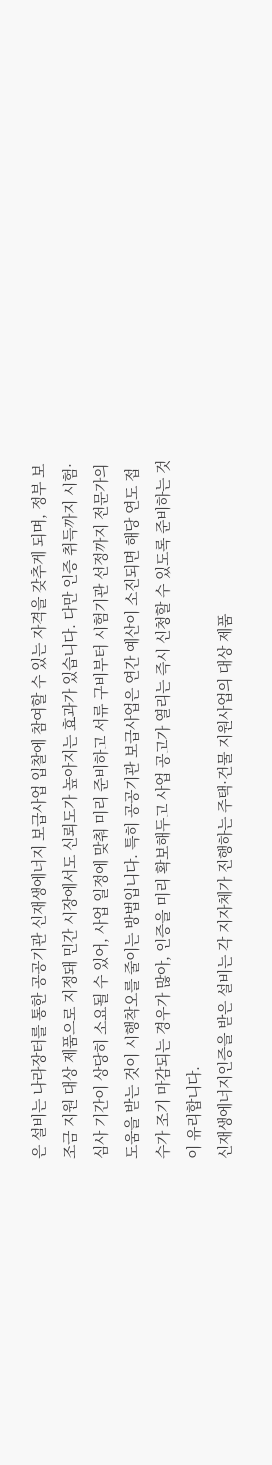은 설비는 나라장터를 통한 공공기관 신재생에너지 보급사업 입찰에 참여할 수 있는 자격을 갖추게 되며, 정부 보조금 지원 대상 제품으로 지정돼 민간 시장에서도 신뢰도가 높아지는 효과가 있습니다. 다만 인증 취득까지 시험·심사 기간이 상당히 소요될 수 있어, 사업 일정에 맞춰 미리 준비하고 서류 구비부터 시험기관 선정까지 전문가의 도움을 받는 것이 시행착오를 줄이는 방법입니다. 특히 공공기관 보급사업은 연간 예산이 소진되면 해당 연도 접수가 조기 마감되는 경우가 많아, 인증을 미리 확보해두고 사업 공고가 열리는 즉시 신청할 수 있도록 준비하는 것이 유리합니다.
신재생에너지인증을 받은 설비는 각 지자체가 진행하는 주택·건물 지원사업의 대상 제품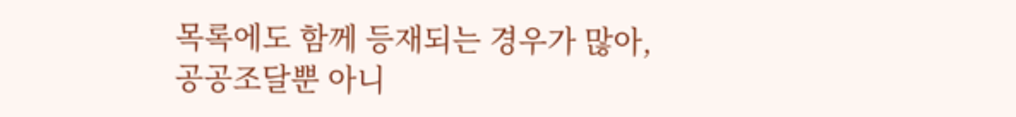목록에도 함께 등재되는 경우가 많아, 공공조달뿐 아니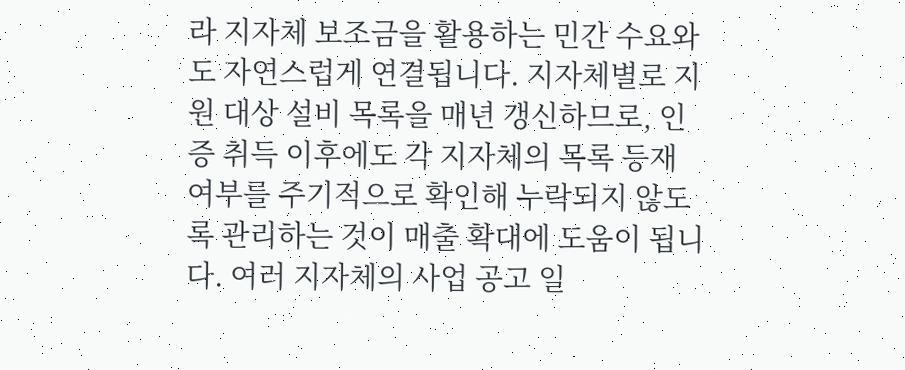라 지자체 보조금을 활용하는 민간 수요와도 자연스럽게 연결됩니다. 지자체별로 지원 대상 설비 목록을 매년 갱신하므로, 인증 취득 이후에도 각 지자체의 목록 등재 여부를 주기적으로 확인해 누락되지 않도록 관리하는 것이 매출 확대에 도움이 됩니다. 여러 지자체의 사업 공고 일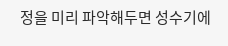정을 미리 파악해두면 성수기에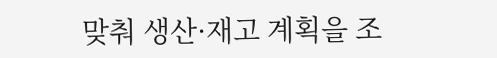맞춰 생산·재고 계획을 조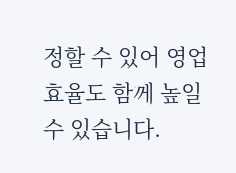정할 수 있어 영업 효율도 함께 높일 수 있습니다.